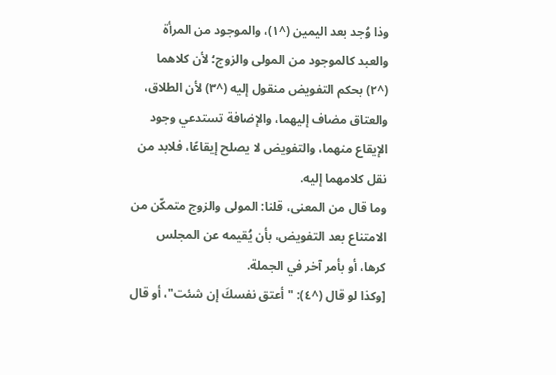وذا وُجد بعد اليمين (^١)، والموجود من المرأة والعبد كالموجود من المولى والزوج؛ لأن كلاهما (^٢) بحكم التفويض منقول إليه (^٣) لأن الطلاق، والعتاق مضاف إليهما، والإضافة تستدعي وجود الإيقاع منهما، والتفويض لا يصلح إيقاعًا، فلابد من نقل كلامهما إليه.
وما قال من المعنى، قلنا: المولى والزوج متمكّن من الامتناع بعد التفويض، بأن يُقيمه عن المجلس كرها، أو بأمر آخر في الجملة.
[وكذا لو قال (^٤): "أعتق نفسكَ إن شئت"، أو قال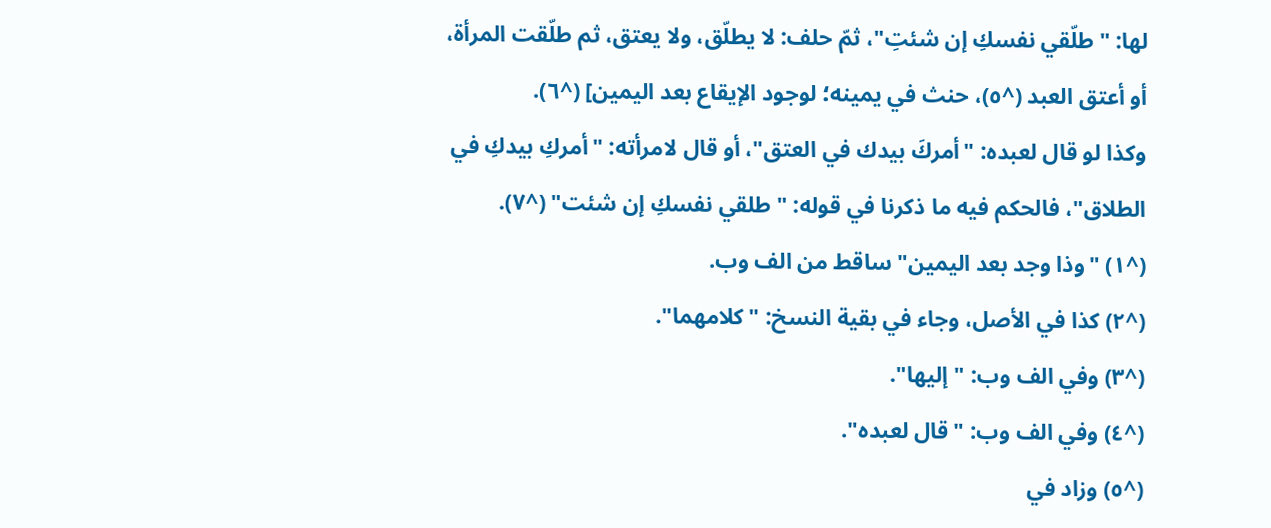لها: "طلّقي نفسكِ إن شئتِ"، ثمّ حلف: لا يطلّق، ولا يعتق، ثم طلّقت المرأة، أو أعتق العبد (^٥)، حنث في يمينه؛ لوجود الإيقاع بعد اليمين] (^٦).
وكذا لو قال لعبده: "أمركَ بيدك في العتق"، أو قال لامرأته: "أمركِ بيدكِ في الطلاق"، فالحكم فيه ما ذكرنا في قوله: "طلقي نفسكِ إن شئت" (^٧).
(^١) "وذا وجد بعد اليمين" ساقط من الف وب.
(^٢) كذا في الأصل، وجاء في بقية النسخ: "كلامهما".
(^٣) وفي الف وب: "إليها".
(^٤) وفي الف وب: "قال لعبده".
(^٥) وزاد في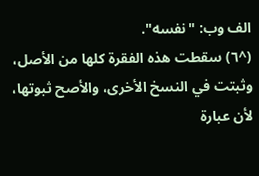الف وب: "نفسه".
(^٦) سقطت هذه الفقرة كلها من الأصل، وثبتت في النسخ الأخرى، والأصح ثبوتها، لأن عبارة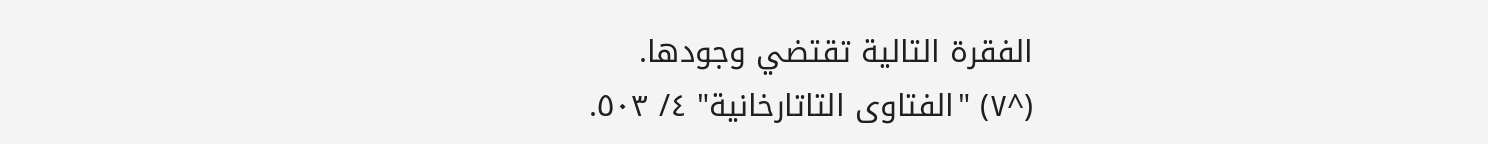الفقرة التالية تقتضي وجودها.
(^٧) "الفتاوى التاتارخانية" ٤/ ٥٠٣.